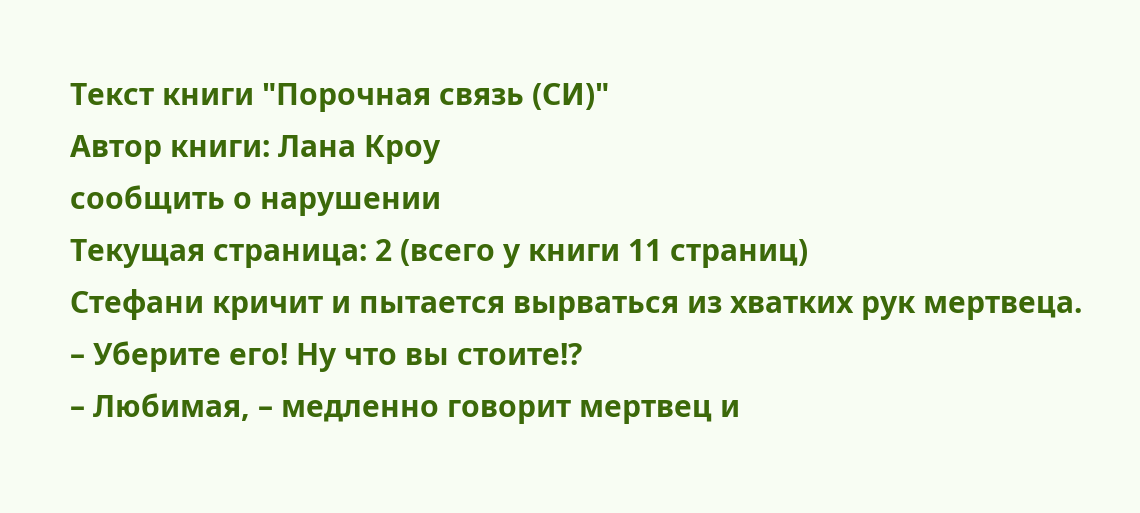Текст книги "Порочная связь (СИ)"
Автор книги: Лана Кроу
сообщить о нарушении
Текущая страница: 2 (всего у книги 11 страниц)
Стефани кричит и пытается вырваться из хватких рук мертвеца.
– Уберите его! Ну что вы стоите!?
– Любимая, – медленно говорит мертвец и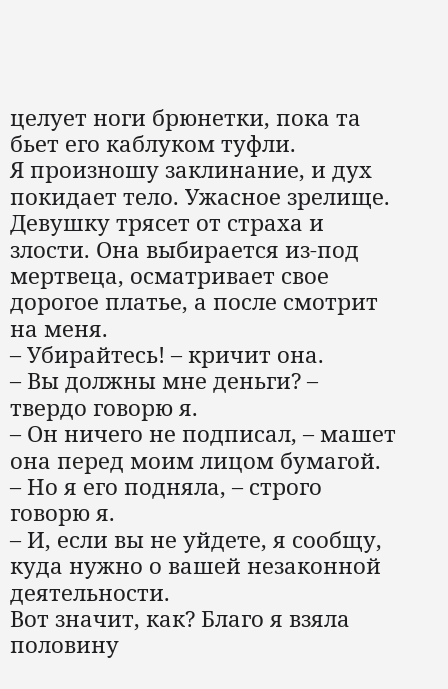целует ноги брюнетки, пока та бьет его каблуком туфли.
Я произношу заклинание, и дух покидает тело. Ужасное зрелище.
Девушку трясет от страха и злости. Она выбирается из-под мертвеца, осматривает свое дорогое платье, а после смотрит на меня.
– Убирайтесь! – кричит она.
– Вы должны мне деньги? – твердо говорю я.
– Он ничего не подписал, – машет она перед моим лицом бумагой.
– Но я его подняла, – строго говорю я.
– И, если вы не уйдете, я сообщу, куда нужно о вашей незаконной деятельности.
Вот значит, как? Благо я взяла половину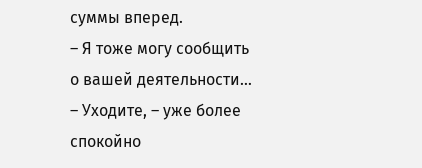суммы вперед.
– Я тоже могу сообщить о вашей деятельности…
– Уходите, – уже более спокойно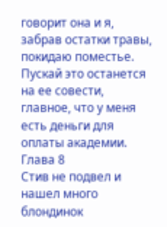говорит она и я, забрав остатки травы, покидаю поместье.
Пускай это останется на ее совести, главное, что у меня есть деньги для оплаты академии.
Глава 8
Стив не подвел и нашел много блондинок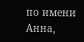по имени Анна,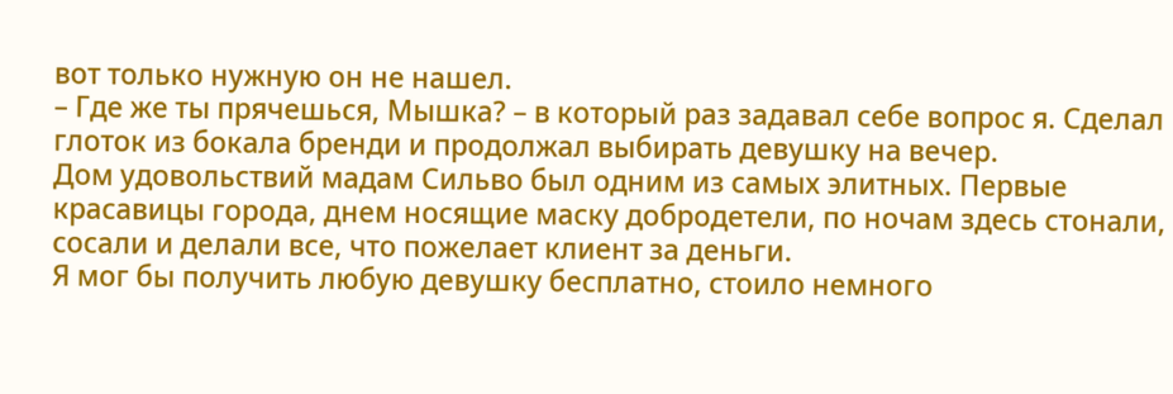вот только нужную он не нашел.
– Где же ты прячешься, Мышка? – в который раз задавал себе вопрос я. Сделал глоток из бокала бренди и продолжал выбирать девушку на вечер.
Дом удовольствий мадам Сильво был одним из самых элитных. Первые красавицы города, днем носящие маску добродетели, по ночам здесь стонали, сосали и делали все, что пожелает клиент за деньги.
Я мог бы получить любую девушку бесплатно, стоило немного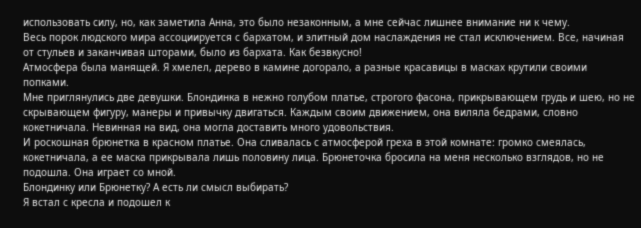использовать силу, но, как заметила Анна, это было незаконным, а мне сейчас лишнее внимание ни к чему.
Весь порок людского мира ассоциируется с бархатом, и элитный дом наслаждения не стал исключением. Все, начиная от стульев и заканчивая шторами, было из бархата. Как безвкусно!
Атмосфера была манящей. Я хмелел, дерево в камине догорало, а разные красавицы в масках крутили своими попками.
Мне приглянулись две девушки. Блондинка в нежно голубом платье, строгого фасона, прикрывающем грудь и шею, но не скрывающем фигуру, манеры и привычку двигаться. Каждым своим движением, она виляла бедрами, словно кокетничала. Невинная на вид, она могла доставить много удовольствия.
И роскошная брюнетка в красном платье. Она сливалась с атмосферой греха в этой комнате: громко смеялась, кокетничала, а ее маска прикрывала лишь половину лица. Брюнеточка бросила на меня несколько взглядов, но не подошла. Она играет со мной.
Блондинку или Брюнетку? А есть ли смысл выбирать?
Я встал с кресла и подошел к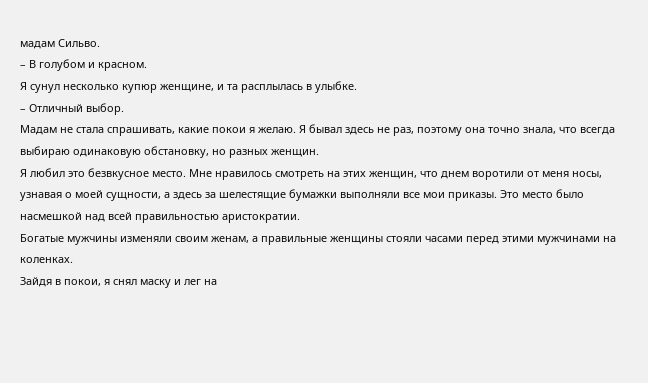мадам Сильво.
– В голубом и красном.
Я сунул несколько купюр женщине, и та расплылась в улыбке.
– Отличный выбор.
Мадам не стала спрашивать, какие покои я желаю. Я бывал здесь не раз, поэтому она точно знала, что всегда выбираю одинаковую обстановку, но разных женщин.
Я любил это безвкусное место. Мне нравилось смотреть на этих женщин, что днем воротили от меня носы, узнавая о моей сущности, а здесь за шелестящие бумажки выполняли все мои приказы. Это место было насмешкой над всей правильностью аристократии.
Богатые мужчины изменяли своим женам, а правильные женщины стояли часами перед этими мужчинами на коленках.
Зайдя в покои, я снял маску и лег на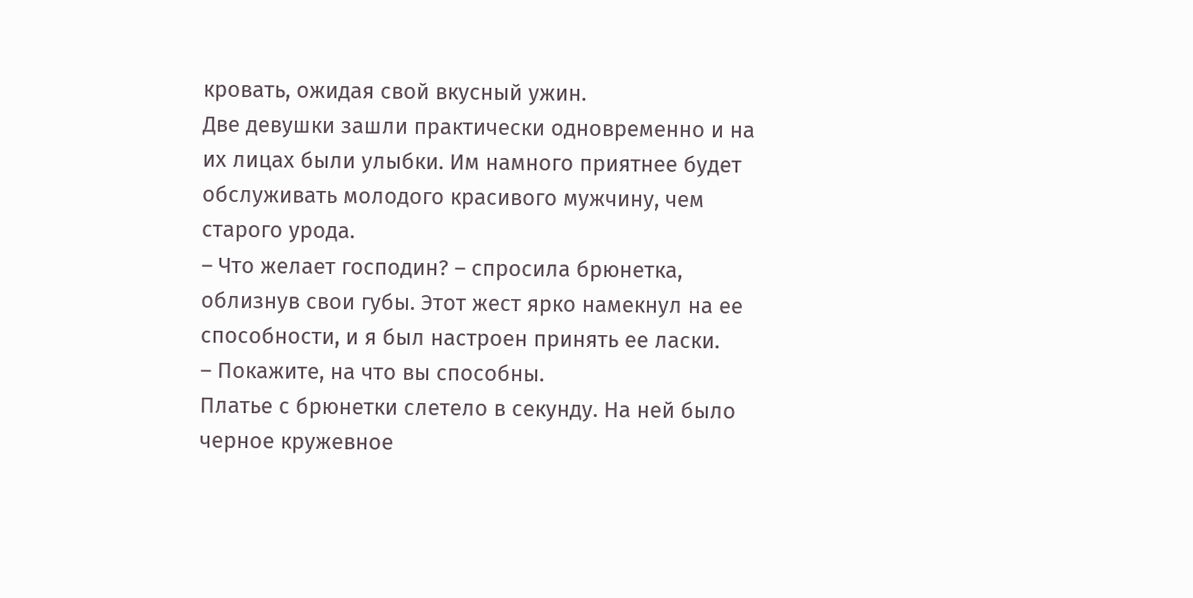кровать, ожидая свой вкусный ужин.
Две девушки зашли практически одновременно и на их лицах были улыбки. Им намного приятнее будет обслуживать молодого красивого мужчину, чем старого урода.
– Что желает господин? – спросила брюнетка, облизнув свои губы. Этот жест ярко намекнул на ее способности, и я был настроен принять ее ласки.
– Покажите, на что вы способны.
Платье с брюнетки слетело в секунду. На ней было черное кружевное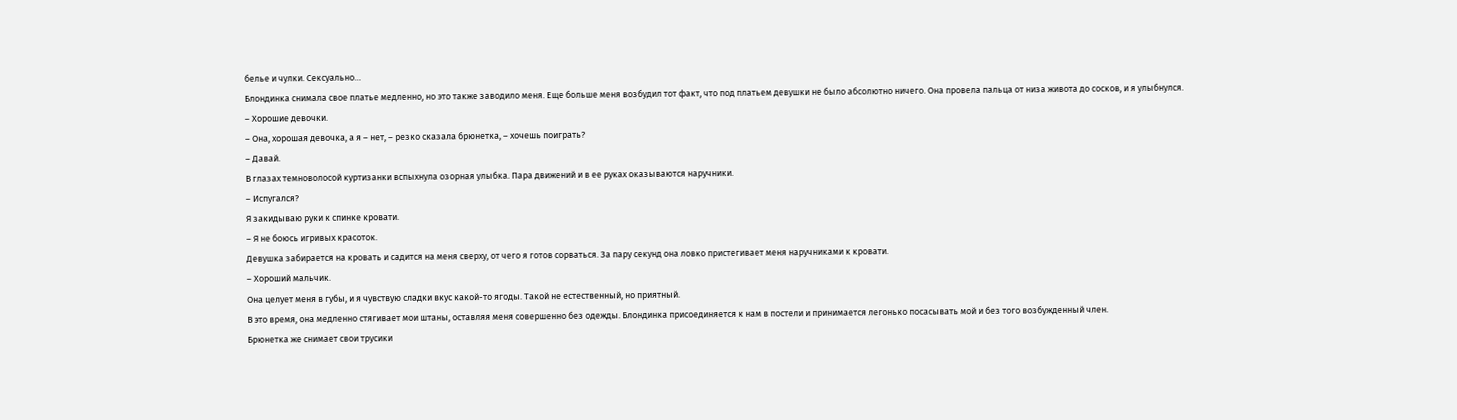белье и чулки. Сексуально…
Блондинка снимала свое платье медленно, но это также заводило меня. Еще больше меня возбудил тот факт, что под платьем девушки не было абсолютно ничего. Она провела пальца от низа живота до сосков, и я улыбнулся.
– Хорошие девочки.
– Она, хорошая девочка, а я – нет, – резко сказала брюнетка, – хочешь поиграть?
– Давай.
В глазах темноволосой куртизанки вспыхнула озорная улыбка. Пара движений и в ее руках оказываются наручники.
– Испугался?
Я закидываю руки к спинке кровати.
– Я не боюсь игривых красоток.
Девушка забирается на кровать и садится на меня сверху, от чего я готов сорваться. За пару секунд она ловко пристегивает меня наручниками к кровати.
– Хороший мальчик.
Она целует меня в губы, и я чувствую сладки вкус какой-то ягоды. Такой не естественный, но приятный.
В это время, она медленно стягивает мои штаны, оставляя меня совершенно без одежды. Блондинка присоединяется к нам в постели и принимается легонько посасывать мой и без того возбужденный член.
Брюнетка же снимает свои трусики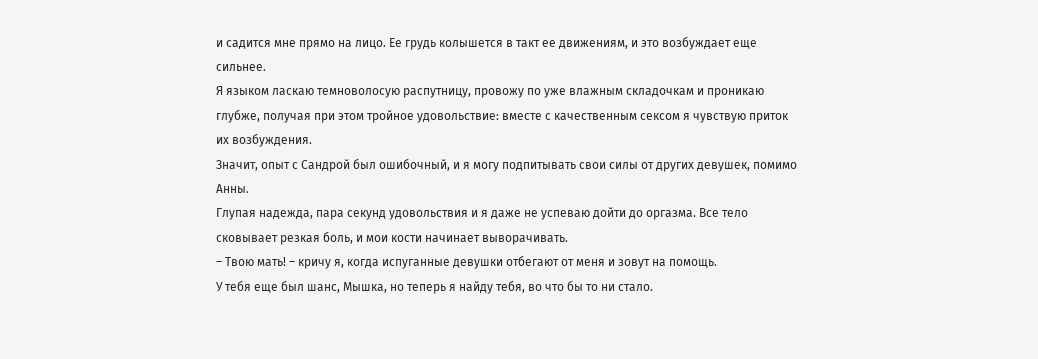и садится мне прямо на лицо. Ее грудь колышется в такт ее движениям, и это возбуждает еще сильнее.
Я языком ласкаю темноволосую распутницу, провожу по уже влажным складочкам и проникаю глубже, получая при этом тройное удовольствие: вместе с качественным сексом я чувствую приток их возбуждения.
Значит, опыт с Сандрой был ошибочный, и я могу подпитывать свои силы от других девушек, помимо Анны.
Глупая надежда, пара секунд удовольствия и я даже не успеваю дойти до оргазма. Все тело сковывает резкая боль, и мои кости начинает выворачивать.
– Твою мать! – кричу я, когда испуганные девушки отбегают от меня и зовут на помощь.
У тебя еще был шанс, Мышка, но теперь я найду тебя, во что бы то ни стало.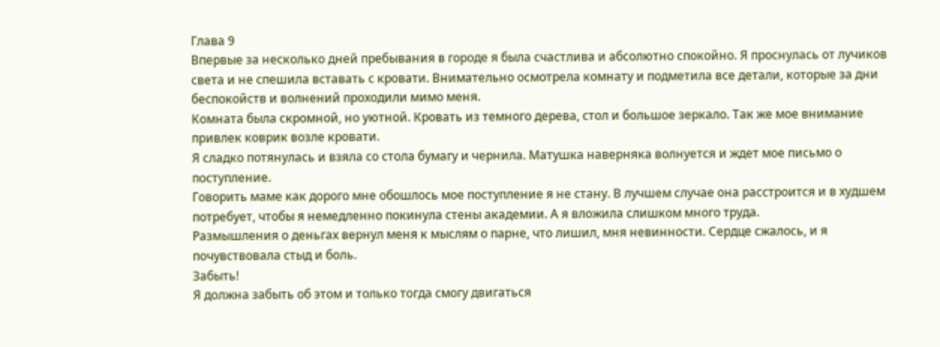Глава 9
Впервые за несколько дней пребывания в городе я была счастлива и абсолютно спокойно. Я проснулась от лучиков света и не спешила вставать с кровати. Внимательно осмотрела комнату и подметила все детали, которые за дни беспокойств и волнений проходили мимо меня.
Комната была скромной, но уютной. Кровать из темного дерева, стол и большое зеркало. Так же мое внимание привлек коврик возле кровати.
Я сладко потянулась и взяла со стола бумагу и чернила. Матушка наверняка волнуется и ждет мое письмо о поступление.
Говорить маме как дорого мне обошлось мое поступление я не стану. В лучшем случае она расстроится и в худшем потребует, чтобы я немедленно покинула стены академии. А я вложила слишком много труда.
Размышления о деньгах вернул меня к мыслям о парне, что лишил, мня невинности. Сердце сжалось, и я почувствовала стыд и боль.
Забыть!
Я должна забыть об этом и только тогда смогу двигаться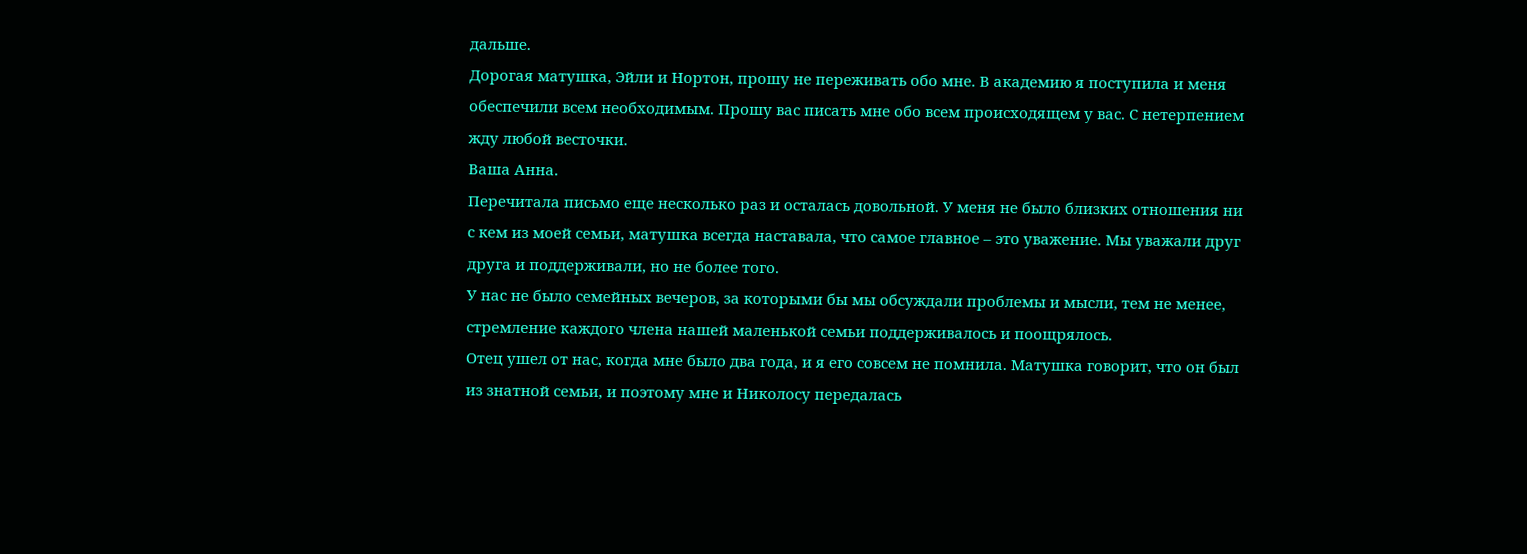дальше.
Дорогая матушка, Эйли и Нортон, прошу не переживать обо мне. В академию я поступила и меня обеспечили всем необходимым. Прошу вас писать мне обо всем происходящем у вас. С нетерпением жду любой весточки.
Ваша Анна.
Перечитала письмо еще несколько раз и осталась довольной. У меня не было близких отношения ни с кем из моей семьи, матушка всегда наставала, что самое главное – это уважение. Мы уважали друг друга и поддерживали, но не более того.
У нас не было семейных вечеров, за которыми бы мы обсуждали проблемы и мысли, тем не менее, стремление каждого члена нашей маленькой семьи поддерживалось и поощрялось.
Отец ушел от нас, когда мне было два года, и я его совсем не помнила. Матушка говорит, что он был из знатной семьи, и поэтому мне и Николосу передалась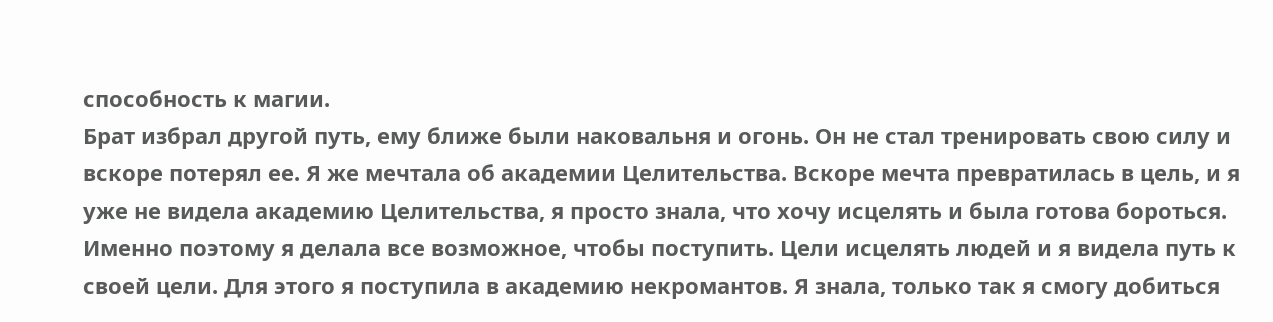способность к магии.
Брат избрал другой путь, ему ближе были наковальня и огонь. Он не стал тренировать свою силу и вскоре потерял ее. Я же мечтала об академии Целительства. Вскоре мечта превратилась в цель, и я уже не видела академию Целительства, я просто знала, что хочу исцелять и была готова бороться.
Именно поэтому я делала все возможное, чтобы поступить. Цели исцелять людей и я видела путь к своей цели. Для этого я поступила в академию некромантов. Я знала, только так я смогу добиться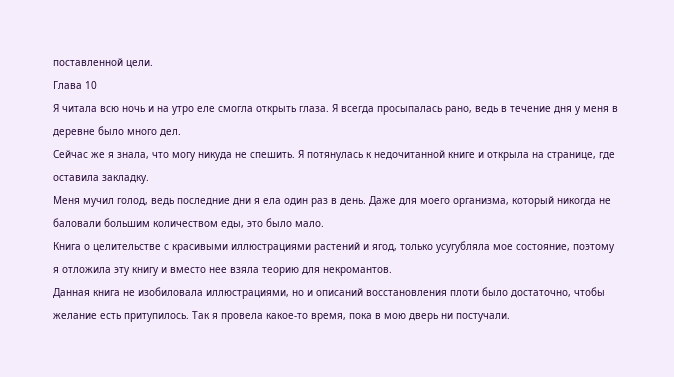поставленной цели.
Глава 10
Я читала всю ночь и на утро еле смогла открыть глаза. Я всегда просыпалась рано, ведь в течение дня у меня в деревне было много дел.
Сейчас же я знала, что могу никуда не спешить. Я потянулась к недочитанной книге и открыла на странице, где оставила закладку.
Меня мучил голод, ведь последние дни я ела один раз в день. Даже для моего организма, который никогда не баловали большим количеством еды, это было мало.
Книга о целительстве с красивыми иллюстрациями растений и ягод, только усугубляла мое состояние, поэтому я отложила эту книгу и вместо нее взяла теорию для некромантов.
Данная книга не изобиловала иллюстрациями, но и описаний восстановления плоти было достаточно, чтобы желание есть притупилось. Так я провела какое-то время, пока в мою дверь ни постучали.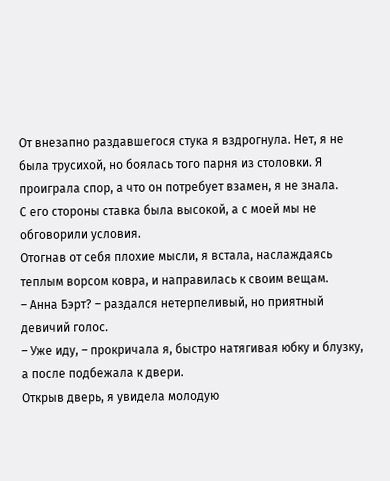От внезапно раздавшегося стука я вздрогнула. Нет, я не была трусихой, но боялась того парня из столовки. Я проиграла спор, а что он потребует взамен, я не знала.
С его стороны ставка была высокой, а с моей мы не обговорили условия.
Отогнав от себя плохие мысли, я встала, наслаждаясь теплым ворсом ковра, и направилась к своим вещам.
– Анна Бэрт? – раздался нетерпеливый, но приятный девичий голос.
– Уже иду, – прокричала я, быстро натягивая юбку и блузку, а после подбежала к двери.
Открыв дверь, я увидела молодую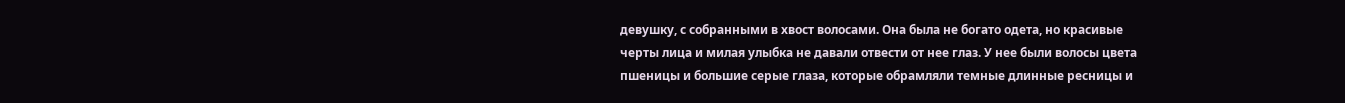девушку, с собранными в хвост волосами. Она была не богато одета, но красивые черты лица и милая улыбка не давали отвести от нее глаз. У нее были волосы цвета пшеницы и большие серые глаза, которые обрамляли темные длинные ресницы и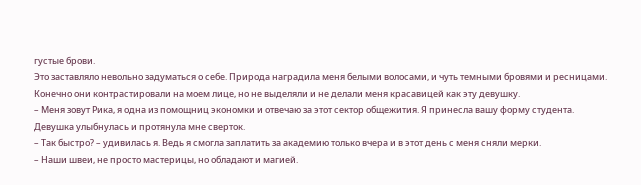густые брови.
Это заставляло невольно задуматься о себе. Природа наградила меня белыми волосами, и чуть темными бровями и ресницами. Конечно они контрастировали на моем лице, но не выделяли и не делали меня красавицей как эту девушку.
– Меня зовут Рика, я одна из помощниц экономки и отвечаю за этот сектор общежития. Я принесла вашу форму студента.
Девушка улыбнулась и протянула мне сверток.
– Так быстро? – удивилась я. Ведь я смогла заплатить за академию только вчера и в этот день с меня сняли мерки.
– Наши швеи, не просто мастерицы, но обладают и магией.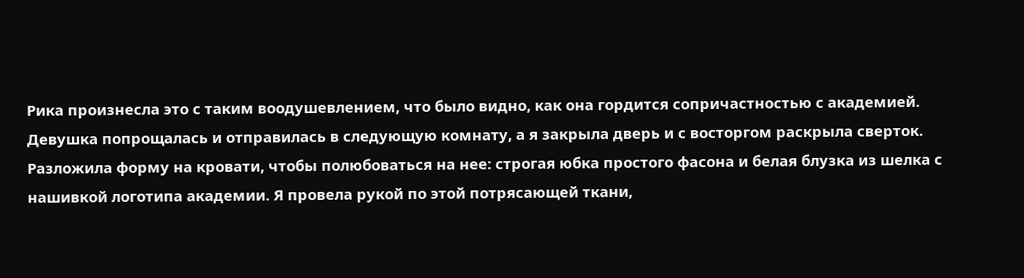Рика произнесла это с таким воодушевлением, что было видно, как она гордится сопричастностью с академией.
Девушка попрощалась и отправилась в следующую комнату, а я закрыла дверь и с восторгом раскрыла сверток. Разложила форму на кровати, чтобы полюбоваться на нее: строгая юбка простого фасона и белая блузка из шелка с нашивкой логотипа академии. Я провела рукой по этой потрясающей ткани,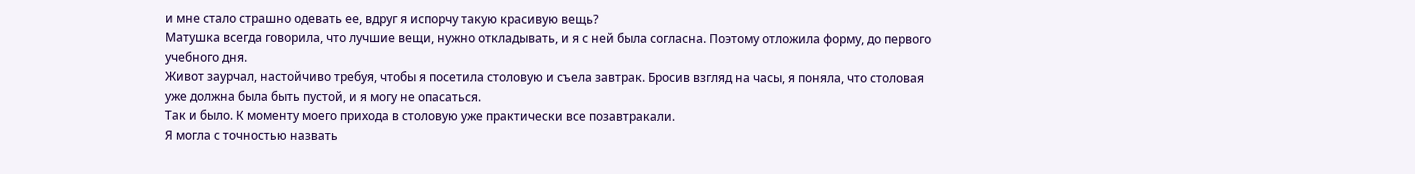и мне стало страшно одевать ее, вдруг я испорчу такую красивую вещь?
Матушка всегда говорила, что лучшие вещи, нужно откладывать, и я с ней была согласна. Поэтому отложила форму, до первого учебного дня.
Живот заурчал, настойчиво требуя, чтобы я посетила столовую и съела завтрак. Бросив взгляд на часы, я поняла, что столовая уже должна была быть пустой, и я могу не опасаться.
Так и было. К моменту моего прихода в столовую уже практически все позавтракали.
Я могла с точностью назвать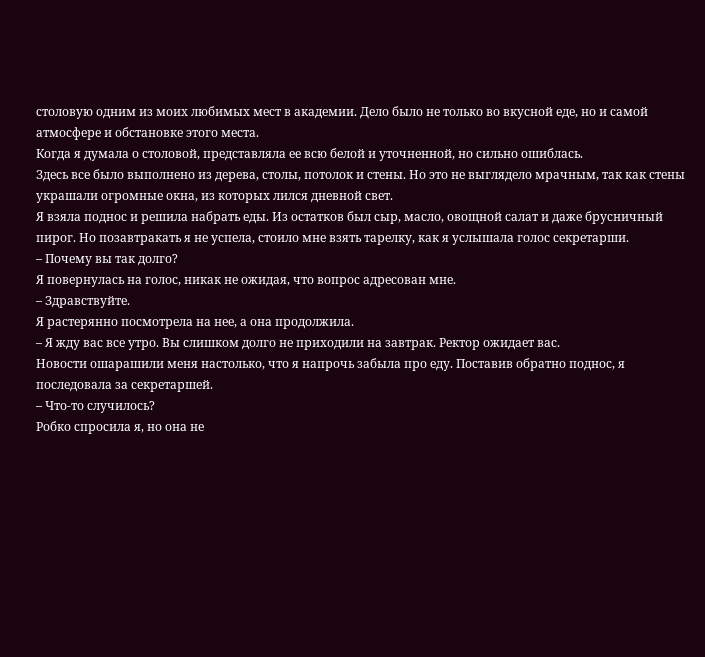столовую одним из моих любимых мест в академии. Дело было не только во вкусной еде, но и самой атмосфере и обстановке этого места.
Когда я думала о столовой, представляла ее всю белой и уточненной, но сильно ошиблась.
Здесь все было выполнено из дерева, столы, потолок и стены. Но это не выглядело мрачным, так как стены украшали огромные окна, из которых лился дневной свет.
Я взяла поднос и решила набрать еды. Из остатков был сыр, масло, овощной салат и даже брусничный пирог. Но позавтракать я не успела, стоило мне взять тарелку, как я услышала голос секретарши.
– Почему вы так долго?
Я повернулась на голос, никак не ожидая, что вопрос адресован мне.
– Здравствуйте.
Я растерянно посмотрела на нее, а она продолжила.
– Я жду вас все утро. Вы слишком долго не приходили на завтрак. Ректор ожидает вас.
Новости ошарашили меня настолько, что я напрочь забыла про еду. Поставив обратно поднос, я последовала за секретаршей.
– Что-то случилось?
Робко спросила я, но она не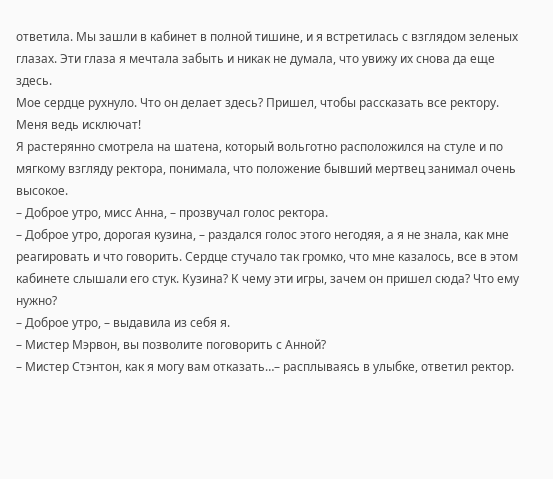ответила. Мы зашли в кабинет в полной тишине, и я встретилась с взглядом зеленых глазах. Эти глаза я мечтала забыть и никак не думала, что увижу их снова да еще здесь.
Мое сердце рухнуло. Что он делает здесь? Пришел, чтобы рассказать все ректору. Меня ведь исключат!
Я растерянно смотрела на шатена, который вольготно расположился на стуле и по мягкому взгляду ректора, понимала, что положение бывший мертвец занимал очень высокое.
– Доброе утро, мисс Анна, – прозвучал голос ректора.
– Доброе утро, дорогая кузина, – раздался голос этого негодяя, а я не знала, как мне реагировать и что говорить. Сердце стучало так громко, что мне казалось, все в этом кабинете слышали его стук. Кузина? К чему эти игры, зачем он пришел сюда? Что ему нужно?
– Доброе утро, – выдавила из себя я.
– Мистер Мэрвон, вы позволите поговорить с Анной?
– Мистер Стэнтон, как я могу вам отказать…– расплываясь в улыбке, ответил ректор.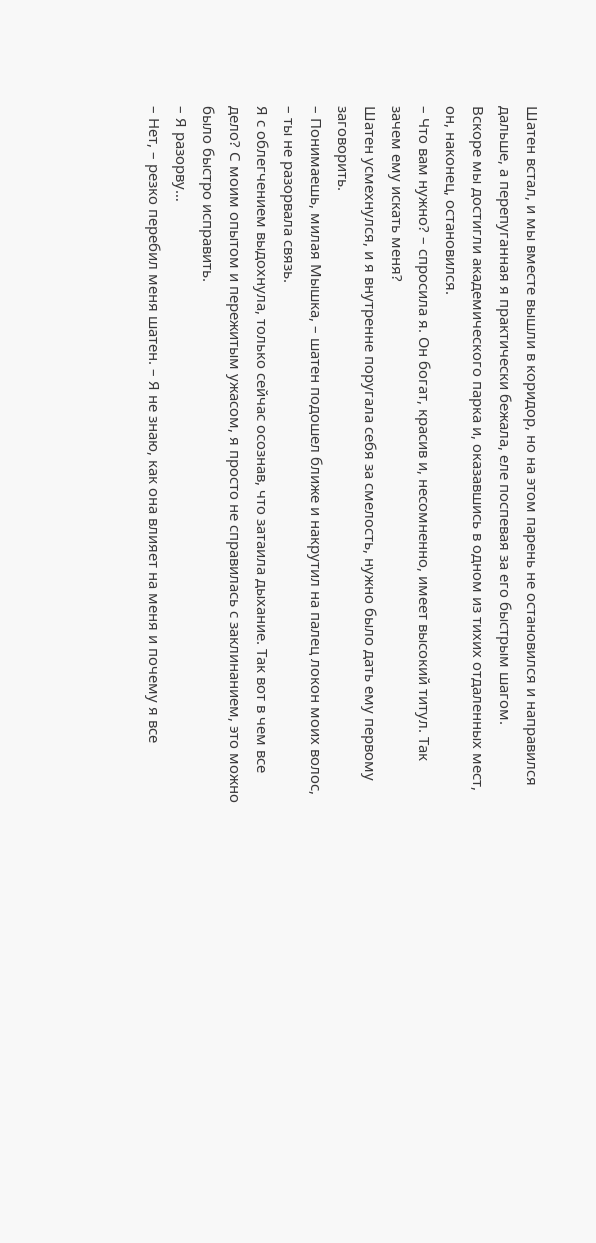Шатен встал, и мы вместе вышли в коридор, но на этом парень не остановился и направился дальше, а перепуганная я практически бежала, еле поспевая за его быстрым шагом.
Вскоре мы достигли академического парка и, оказавшись в одном из тихих отдаленных мест, он, наконец, остановился.
– Что вам нужно? – спросила я. Он богат, красив и, несомненно, имеет высокий титул. Так зачем ему искать меня?
Шатен усмехнулся, и я внутренне поругала себя за смелость, нужно было дать ему первому заговорить.
– Понимаешь, милая Мышка, – шатен подошел ближе и накрутил на палец локон моих волос, – ты не разорвала связь.
Я с облегчением выдохнула, только сейчас осознав, что затаила дыхание. Так вот в чем все дело? С моим опытом и пережитым ужасом, я просто не справилась с заклинанием, это можно было быстро исправить.
– Я разорву…
– Нет, – резко перебил меня шатен. – Я не знаю, как она влияет на меня и почему я все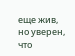еще жив, но уверен, что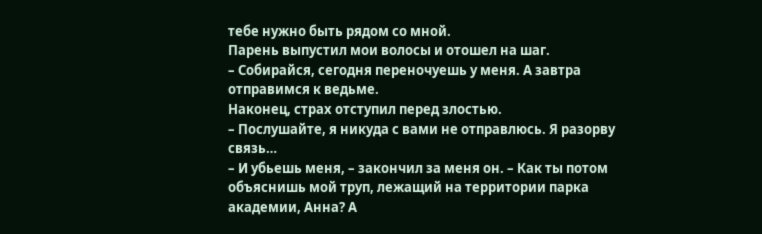тебе нужно быть рядом со мной.
Парень выпустил мои волосы и отошел на шаг.
– Собирайся, сегодня переночуешь у меня. А завтра отправимся к ведьме.
Наконец, страх отступил перед злостью.
– Послушайте, я никуда с вами не отправлюсь. Я разорву связь…
– И убьешь меня, – закончил за меня он. – Как ты потом объяснишь мой труп, лежащий на территории парка академии, Анна? А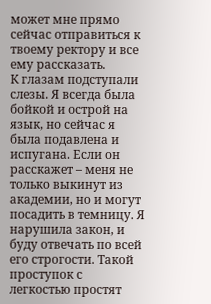может мне прямо сейчас отправиться к твоему ректору и все ему рассказать.
К глазам подступали слезы. Я всегда была бойкой и острой на язык, но сейчас я была подавлена и испугана. Если он расскажет – меня не только выкинут из академии, но и могут посадить в темницу. Я нарушила закон, и буду отвечать по всей его строгости. Такой проступок с легкостью простят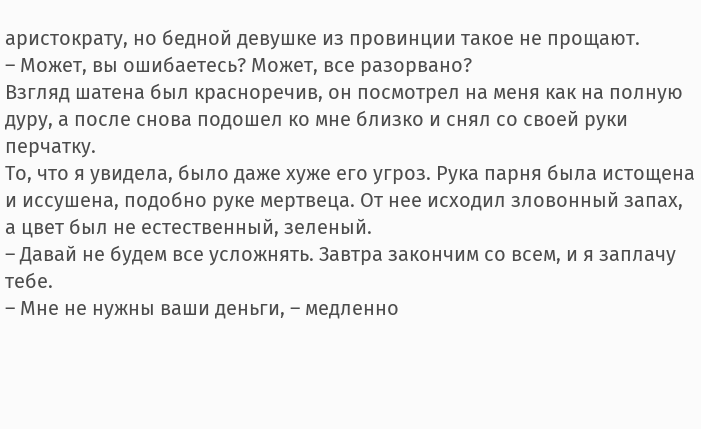аристократу, но бедной девушке из провинции такое не прощают.
– Может, вы ошибаетесь? Может, все разорвано?
Взгляд шатена был красноречив, он посмотрел на меня как на полную дуру, а после снова подошел ко мне близко и снял со своей руки перчатку.
То, что я увидела, было даже хуже его угроз. Рука парня была истощена и иссушена, подобно руке мертвеца. От нее исходил зловонный запах, а цвет был не естественный, зеленый.
– Давай не будем все усложнять. Завтра закончим со всем, и я заплачу тебе.
– Мне не нужны ваши деньги, – медленно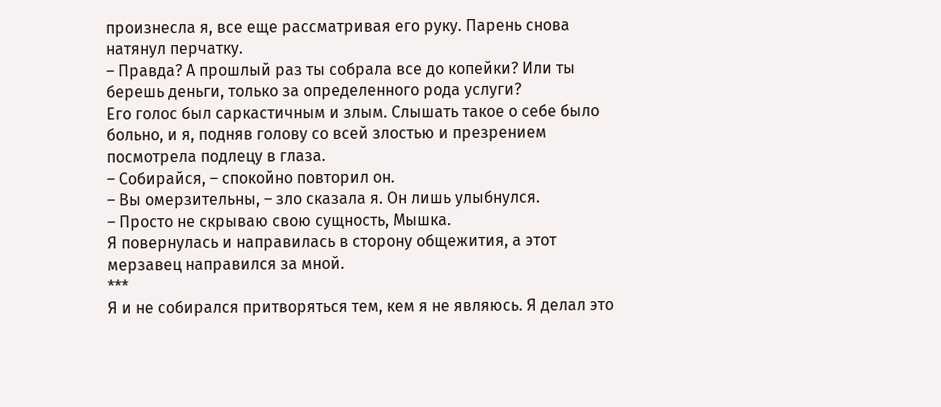произнесла я, все еще рассматривая его руку. Парень снова натянул перчатку.
– Правда? А прошлый раз ты собрала все до копейки? Или ты берешь деньги, только за определенного рода услуги?
Его голос был саркастичным и злым. Слышать такое о себе было больно, и я, подняв голову со всей злостью и презрением посмотрела подлецу в глаза.
– Собирайся, – спокойно повторил он.
– Вы омерзительны, – зло сказала я. Он лишь улыбнулся.
– Просто не скрываю свою сущность, Мышка.
Я повернулась и направилась в сторону общежития, а этот мерзавец направился за мной.
***
Я и не собирался притворяться тем, кем я не являюсь. Я делал это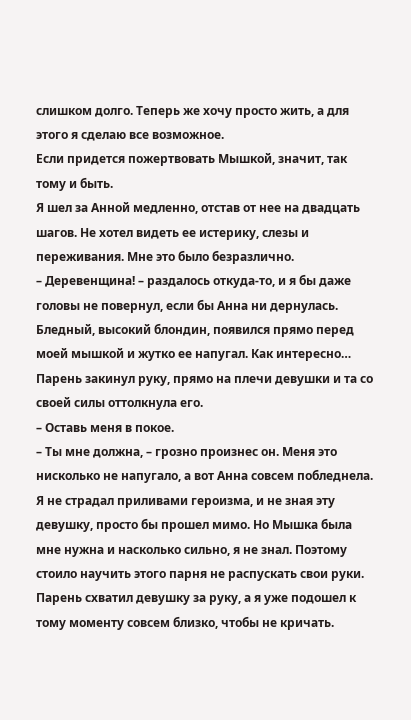слишком долго. Теперь же хочу просто жить, а для этого я сделаю все возможное.
Если придется пожертвовать Мышкой, значит, так тому и быть.
Я шел за Анной медленно, отстав от нее на двадцать шагов. Не хотел видеть ее истерику, слезы и переживания. Мне это было безразлично.
– Деревенщина! – раздалось откуда-то, и я бы даже головы не повернул, если бы Анна ни дернулась.
Бледный, высокий блондин, появился прямо перед моей мышкой и жутко ее напугал. Как интересно…
Парень закинул руку, прямо на плечи девушки и та со своей силы оттолкнула его.
– Оставь меня в покое.
– Ты мне должна, – грозно произнес он. Меня это нисколько не напугало, а вот Анна совсем побледнела.
Я не страдал приливами героизма, и не зная эту девушку, просто бы прошел мимо. Но Мышка была мне нужна и насколько сильно, я не знал. Поэтому стоило научить этого парня не распускать свои руки.
Парень схватил девушку за руку, а я уже подошел к тому моменту совсем близко, чтобы не кричать.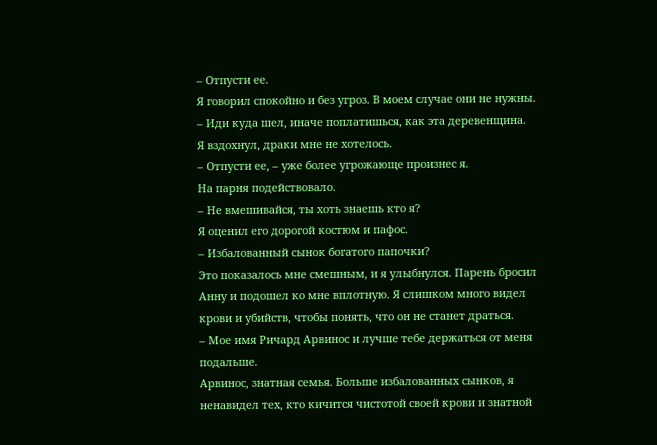– Отпусти ее.
Я говорил спокойно и без угроз. В моем случае они не нужны.
– Иди куда шел, иначе поплатишься, как эта деревенщина.
Я вздохнул, драки мне не хотелось.
– Отпусти ее, – уже более угрожающе произнес я.
На парня подействовало.
– Не вмешивайся, ты хоть знаешь кто я?
Я оценил его дорогой костюм и пафос.
– Избалованный сынок богатого папочки?
Это показалось мне смешным, и я улыбнулся. Парень бросил Анну и подошел ко мне вплотную. Я слишком много видел крови и убийств, чтобы понять, что он не станет драться.
– Мое имя Ричард Арвинос и лучше тебе держаться от меня подальше.
Арвинос, знатная семья. Больше избалованных сынков, я ненавидел тех, кто кичится чистотой своей крови и знатной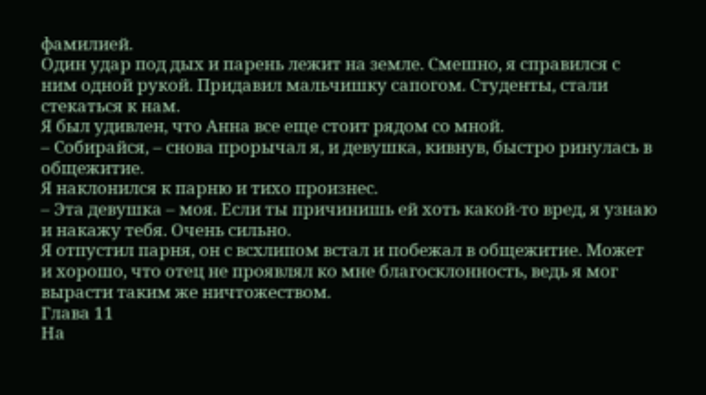фамилией.
Один удар под дых и парень лежит на земле. Смешно, я справился с ним одной рукой. Придавил мальчишку сапогом. Студенты, стали стекаться к нам.
Я был удивлен, что Анна все еще стоит рядом со мной.
– Собирайся, – снова прорычал я, и девушка, кивнув, быстро ринулась в общежитие.
Я наклонился к парню и тихо произнес.
– Эта девушка – моя. Если ты причинишь ей хоть какой-то вред, я узнаю и накажу тебя. Очень сильно.
Я отпустил парня, он с всхлипом встал и побежал в общежитие. Может и хорошо, что отец не проявлял ко мне благосклонность, ведь я мог вырасти таким же ничтожеством.
Глава 11
На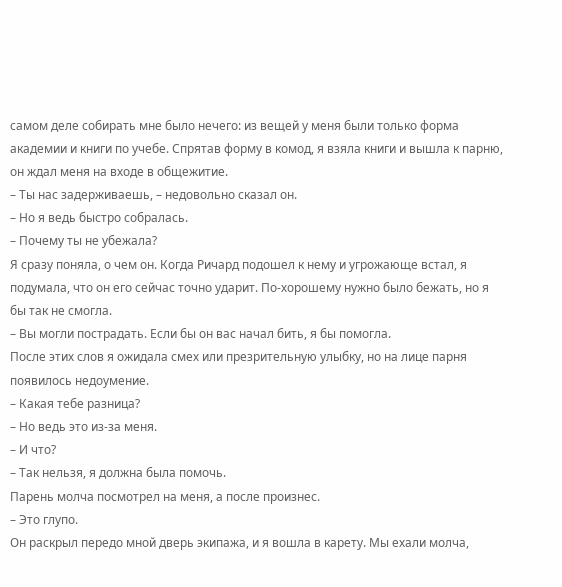самом деле собирать мне было нечего: из вещей у меня были только форма академии и книги по учебе. Спрятав форму в комод, я взяла книги и вышла к парню, он ждал меня на входе в общежитие.
– Ты нас задерживаешь, – недовольно сказал он.
– Но я ведь быстро собралась.
– Почему ты не убежала?
Я сразу поняла, о чем он. Когда Ричард подошел к нему и угрожающе встал, я подумала, что он его сейчас точно ударит. По-хорошему нужно было бежать, но я бы так не смогла.
– Вы могли пострадать. Если бы он вас начал бить, я бы помогла.
После этих слов я ожидала смех или презрительную улыбку, но на лице парня появилось недоумение.
– Какая тебе разница?
– Но ведь это из-за меня.
– И что?
– Так нельзя, я должна была помочь.
Парень молча посмотрел на меня, а после произнес.
– Это глупо.
Он раскрыл передо мной дверь экипажа, и я вошла в карету. Мы ехали молча,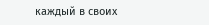каждый в своих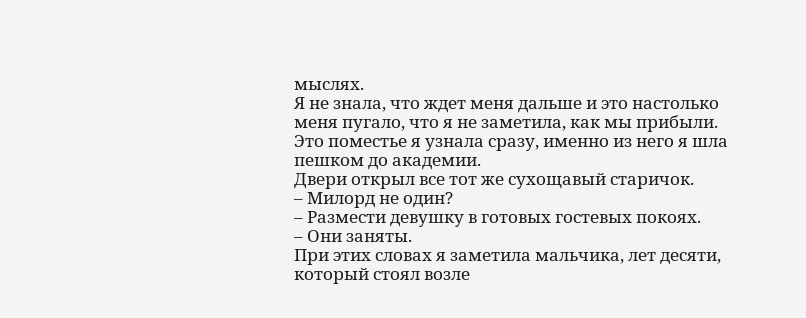мыслях.
Я не знала, что ждет меня дальше и это настолько меня пугало, что я не заметила, как мы прибыли.
Это поместье я узнала сразу, именно из него я шла пешком до академии.
Двери открыл все тот же сухощавый старичок.
– Милорд не один?
– Размести девушку в готовых гостевых покоях.
– Они заняты.
При этих словах я заметила мальчика, лет десяти, который стоял возле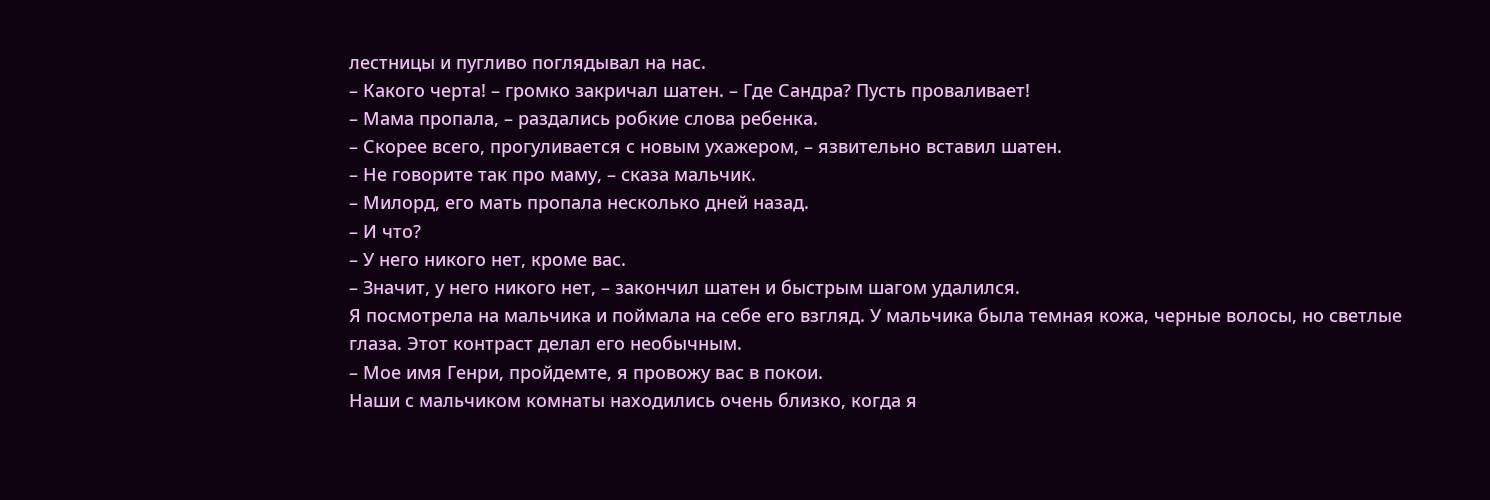лестницы и пугливо поглядывал на нас.
– Какого черта! – громко закричал шатен. – Где Сандра? Пусть проваливает!
– Мама пропала, – раздались робкие слова ребенка.
– Скорее всего, прогуливается с новым ухажером, – язвительно вставил шатен.
– Не говорите так про маму, – сказа мальчик.
– Милорд, его мать пропала несколько дней назад.
– И что?
– У него никого нет, кроме вас.
– Значит, у него никого нет, – закончил шатен и быстрым шагом удалился.
Я посмотрела на мальчика и поймала на себе его взгляд. У мальчика была темная кожа, черные волосы, но светлые глаза. Этот контраст делал его необычным.
– Мое имя Генри, пройдемте, я провожу вас в покои.
Наши с мальчиком комнаты находились очень близко, когда я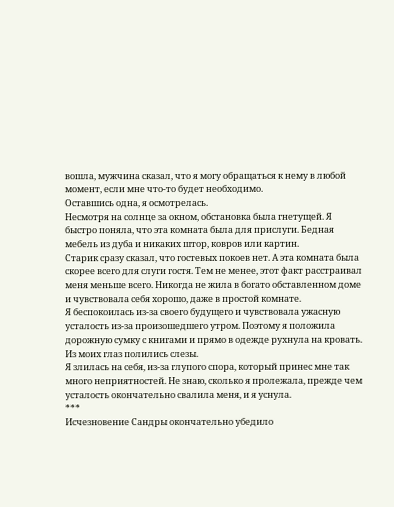вошла, мужчина сказал, что я могу обращаться к нему в любой момент, если мне что-то будет необходимо.
Оставшись одна, я осмотрелась.
Несмотря на солнце за окном, обстановка была гнетущей. Я быстро поняла, что эта комната была для прислуги. Бедная мебель из дуба и никаких штор, ковров или картин.
Старик сразу сказал, что гостевых покоев нет. А эта комната была скорее всего для слуги гостя. Тем не менее, этот факт расстраивал меня меньше всего. Никогда не жила в богато обставленном доме и чувствовала себя хорошо, даже в простой комнате.
Я беспокоилась из-за своего будущего и чувствовала ужасную усталость из-за произошедшего утром. Поэтому я положила дорожную сумку с книгами и прямо в одежде рухнула на кровать. Из моих глаз полились слезы.
Я злилась на себя, из-за глупого спора, который принес мне так много неприятностей. Не знаю, сколько я пролежала, прежде чем усталость окончательно свалила меня, и я уснула.
***
Исчезновение Сандры окончательно убедило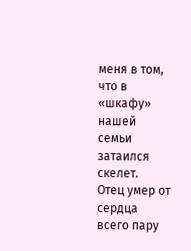меня в том, что в «шкафу» нашей семьи затаился скелет.
Отец умер от сердца всего пару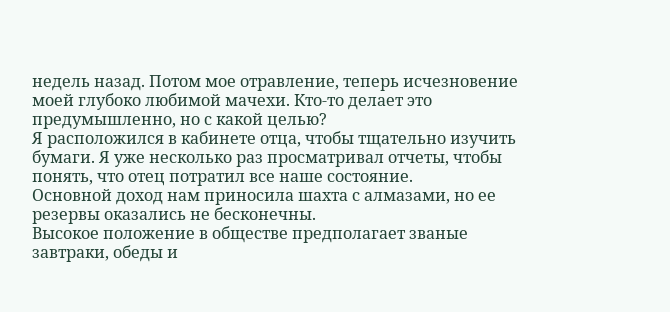недель назад. Потом мое отравление, теперь исчезновение моей глубоко любимой мачехи. Кто-то делает это предумышленно, но с какой целью?
Я расположился в кабинете отца, чтобы тщательно изучить бумаги. Я уже несколько раз просматривал отчеты, чтобы понять, что отец потратил все наше состояние.
Основной доход нам приносила шахта с алмазами, но ее резервы оказались не бесконечны.
Высокое положение в обществе предполагает званые завтраки, обеды и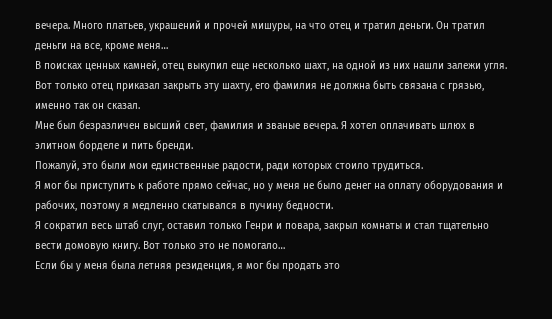вечера. Много платьев, украшений и прочей мишуры, на что отец и тратил деньги. Он тратил деньги на все, кроме меня…
В поисках ценных камней, отец выкупил еще несколько шахт, на одной из них нашли залежи угля.
Вот только отец приказал закрыть эту шахту, его фамилия не должна быть связана с грязью, именно так он сказал.
Мне был безразличен высший свет, фамилия и званые вечера. Я хотел оплачивать шлюх в элитном борделе и пить бренди.
Пожалуй, это были мои единственные радости, ради которых стоило трудиться.
Я мог бы приступить к работе прямо сейчас, но у меня не было денег на оплату оборудования и рабочих, поэтому я медленно скатывался в пучину бедности.
Я сократил весь штаб слуг, оставил только Генри и повара, закрыл комнаты и стал тщательно вести домовую книгу. Вот только это не помогало…
Если бы у меня была летняя резиденция, я мог бы продать это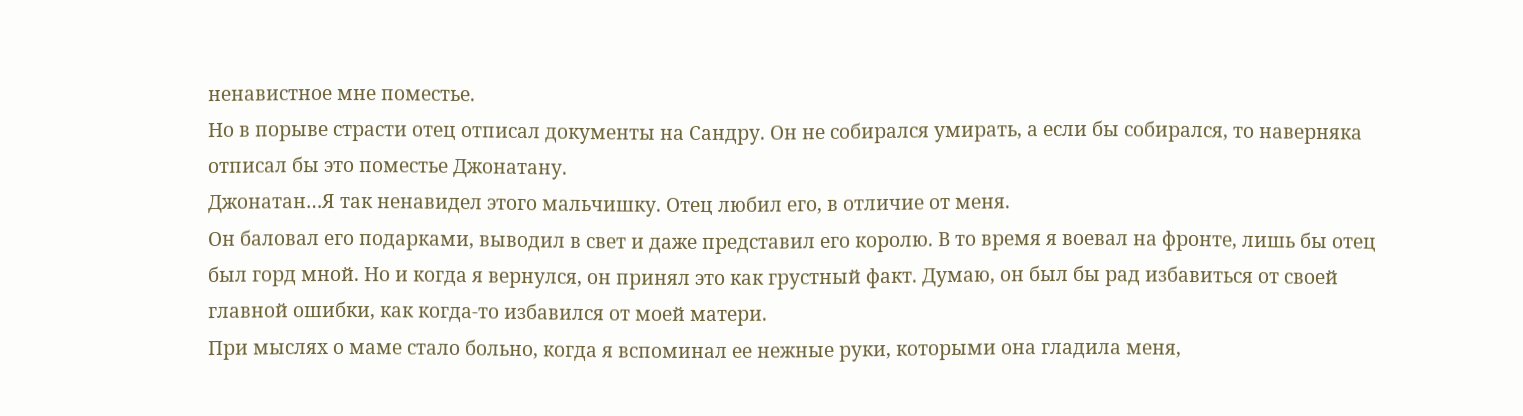ненавистное мне поместье.
Но в порыве страсти отец отписал документы на Сандру. Он не собирался умирать, а если бы собирался, то наверняка отписал бы это поместье Джонатану.
Джонатан…Я так ненавидел этого мальчишку. Отец любил его, в отличие от меня.
Он баловал его подарками, выводил в свет и даже представил его королю. В то время я воевал на фронте, лишь бы отец был горд мной. Но и когда я вернулся, он принял это как грустный факт. Думаю, он был бы рад избавиться от своей главной ошибки, как когда-то избавился от моей матери.
При мыслях о маме стало больно, когда я вспоминал ее нежные руки, которыми она гладила меня,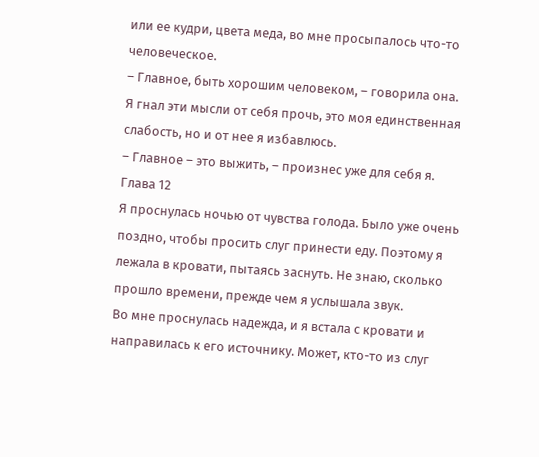или ее кудри, цвета меда, во мне просыпалось что-то человеческое.
– Главное, быть хорошим человеком, – говорила она.
Я гнал эти мысли от себя прочь, это моя единственная слабость, но и от нее я избавлюсь.
– Главное – это выжить, – произнес уже для себя я.
Глава 12
Я проснулась ночью от чувства голода. Было уже очень поздно, чтобы просить слуг принести еду. Поэтому я лежала в кровати, пытаясь заснуть. Не знаю, сколько прошло времени, прежде чем я услышала звук.
Во мне проснулась надежда, и я встала с кровати и направилась к его источнику. Может, кто-то из слуг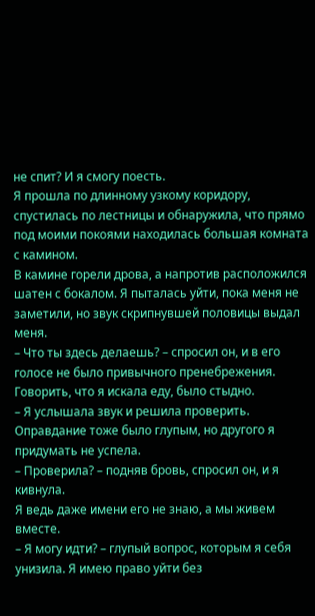не спит? И я смогу поесть.
Я прошла по длинному узкому коридору, спустилась по лестницы и обнаружила, что прямо под моими покоями находилась большая комната с камином.
В камине горели дрова, а напротив расположился шатен с бокалом. Я пыталась уйти, пока меня не заметили, но звук скрипнувшей половицы выдал меня.
– Что ты здесь делаешь? – спросил он, и в его голосе не было привычного пренебрежения.
Говорить, что я искала еду, было стыдно.
– Я услышала звук и решила проверить.
Оправдание тоже было глупым, но другого я придумать не успела.
– Проверила? – подняв бровь, спросил он, и я кивнула.
Я ведь даже имени его не знаю, а мы живем вместе.
– Я могу идти? – глупый вопрос, которым я себя унизила. Я имею право уйти без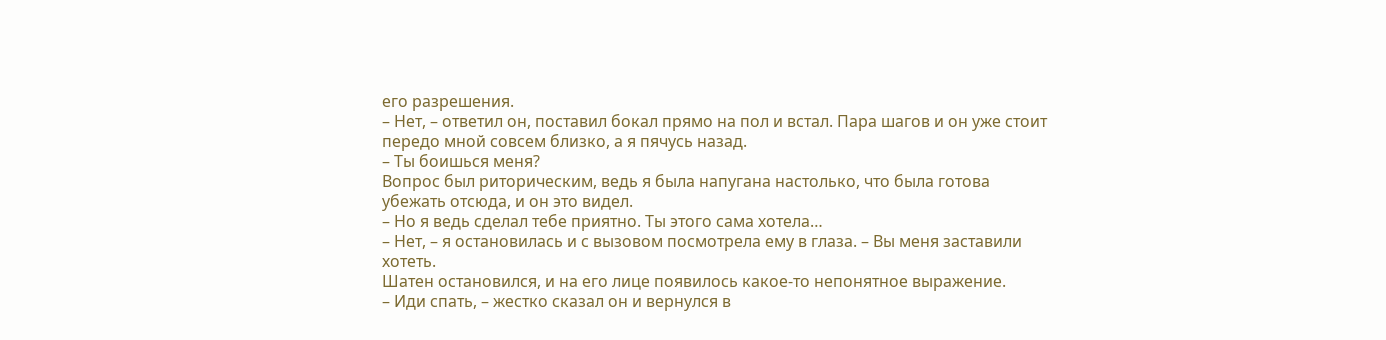его разрешения.
– Нет, – ответил он, поставил бокал прямо на пол и встал. Пара шагов и он уже стоит передо мной совсем близко, а я пячусь назад.
– Ты боишься меня?
Вопрос был риторическим, ведь я была напугана настолько, что была готова убежать отсюда, и он это видел.
– Но я ведь сделал тебе приятно. Ты этого сама хотела…
– Нет, – я остановилась и с вызовом посмотрела ему в глаза. – Вы меня заставили хотеть.
Шатен остановился, и на его лице появилось какое-то непонятное выражение.
– Иди спать, – жестко сказал он и вернулся в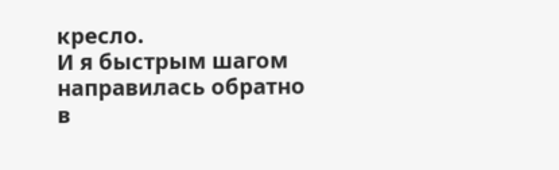кресло.
И я быстрым шагом направилась обратно в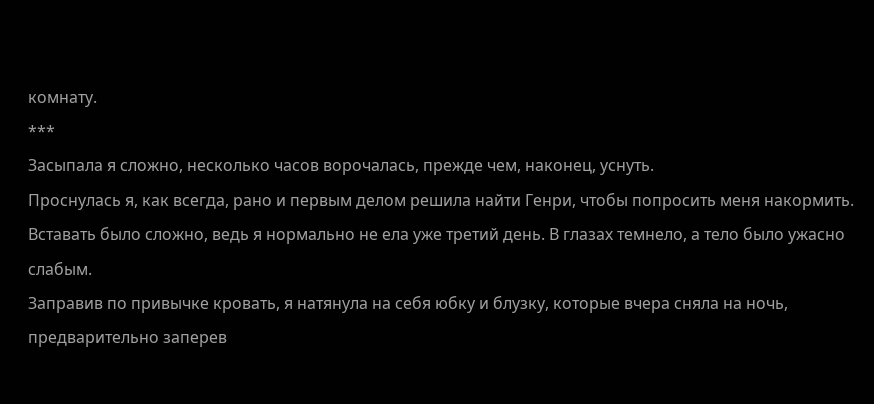комнату.
***
Засыпала я сложно, несколько часов ворочалась, прежде чем, наконец, уснуть.
Проснулась я, как всегда, рано и первым делом решила найти Генри, чтобы попросить меня накормить.
Вставать было сложно, ведь я нормально не ела уже третий день. В глазах темнело, а тело было ужасно слабым.
Заправив по привычке кровать, я натянула на себя юбку и блузку, которые вчера сняла на ночь, предварительно заперев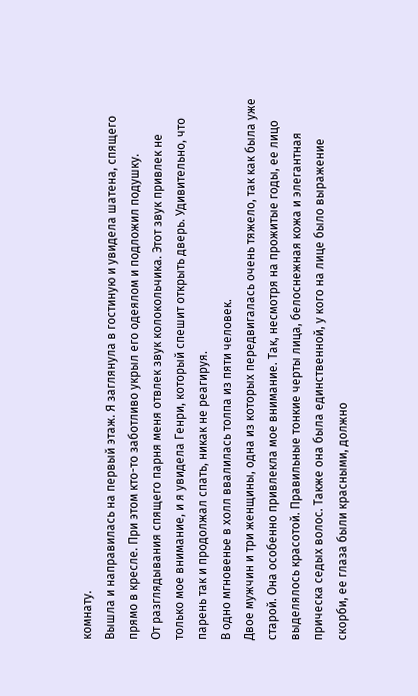комнату.
Вышла и направилась на первый этаж. Я заглянула в гостиную и увидела шатена, спящего прямо в кресле. При этом кто-то заботливо укрыл его одеялом и подложил подушку.
От разглядывания спящего парня меня отвлек звук колокольчика. Этот звук привлек не только мое внимание, и я увидела Генри, который спешит открыть дверь. Удивительно, что парень так и продолжал спать, никак не реагируя.
В одно мгновенье в холл ввалилась толпа из пяти человек.
Двое мужчин и три женщины, одна из которых передвигалась очень тяжело, так как была уже старой. Она особенно привлекла мое внимание. Так, несмотря на прожитые годы, ее лицо выделялось красотой. Правильные тонкие черты лица, белоснежная кожа и элегантная прическа седых волос. Также она была единственной, у кого на лице было выражение скорби, ее глаза были красными, должно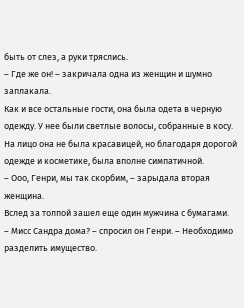быть от слез, а руки тряслись.
– Где же он! – закричала одна из женщин и шумно заплакала.
Как и все остальные гости, она была одета в черную одежду. У нее были светлые волосы, собранные в косу. На лицо она не была красавицей, но благодаря дорогой одежде и косметике, была вполне симпатичной.
– Ооо, Генри, мы так скорбим, – зарыдала вторая женщина.
Вслед за толпой зашел еще один мужчина с бумагами.
– Мисс Сандра дома? – спросил он Генри. – Необходимо разделить имущество.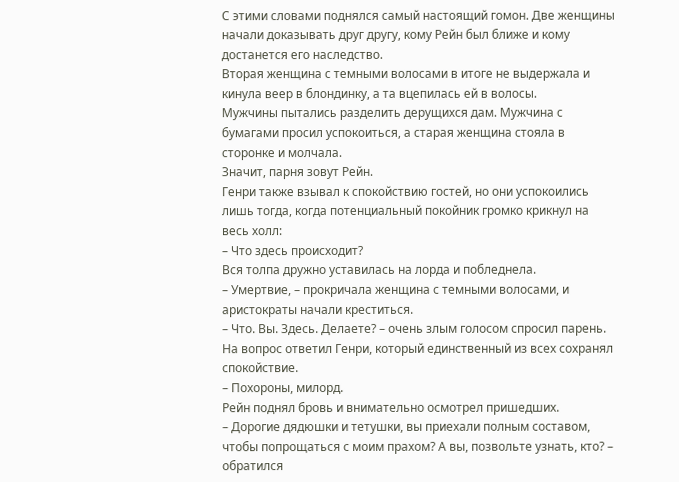С этими словами поднялся самый настоящий гомон. Две женщины начали доказывать друг другу, кому Рейн был ближе и кому достанется его наследство.
Вторая женщина с темными волосами в итоге не выдержала и кинула веер в блондинку, а та вцепилась ей в волосы.
Мужчины пытались разделить дерущихся дам. Мужчина с бумагами просил успокоиться, а старая женщина стояла в сторонке и молчала.
Значит, парня зовут Рейн.
Генри также взывал к спокойствию гостей, но они успокоились лишь тогда, когда потенциальный покойник громко крикнул на весь холл:
– Что здесь происходит?
Вся толпа дружно уставилась на лорда и побледнела.
– Умертвие, – прокричала женщина с темными волосами, и аристократы начали креститься.
– Что. Вы. Здесь. Делаете? – очень злым голосом спросил парень.
На вопрос ответил Генри, который единственный из всех сохранял спокойствие.
– Похороны, милорд.
Рейн поднял бровь и внимательно осмотрел пришедших.
– Дорогие дядюшки и тетушки, вы приехали полным составом, чтобы попрощаться с моим прахом? А вы, позвольте узнать, кто? – обратился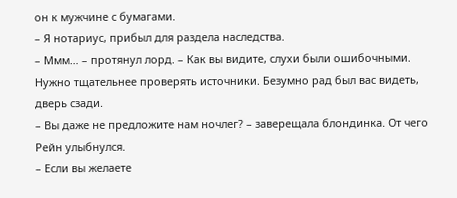он к мужчине с бумагами.
– Я нотариус, прибыл для раздела наследства.
– Ммм… – протянул лорд. – Как вы видите, слухи были ошибочными. Нужно тщательнее проверять источники. Безумно рад был вас видеть, дверь сзади.
– Вы даже не предложите нам ночлег? – заверещала блондинка. От чего Рейн улыбнулся.
– Если вы желаете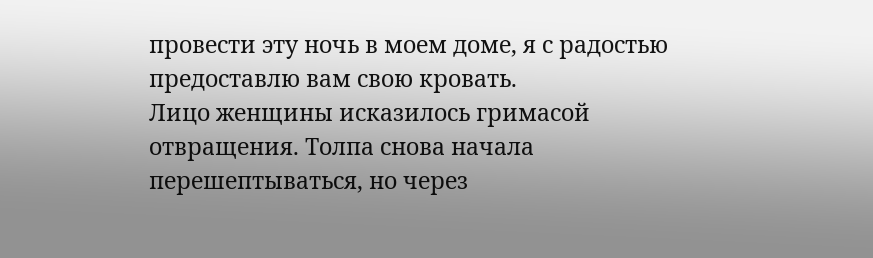провести эту ночь в моем доме, я с радостью предоставлю вам свою кровать.
Лицо женщины исказилось гримасой отвращения. Толпа снова начала перешептываться, но через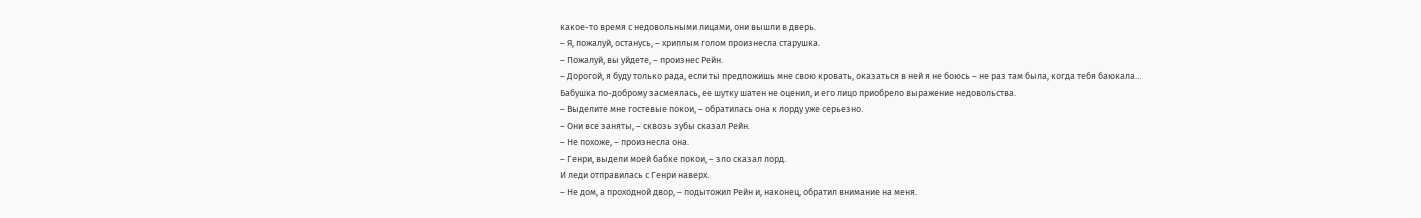какое-то время с недовольными лицами, они вышли в дверь.
– Я, пожалуй, останусь, – хриплым голом произнесла старушка.
– Пожалуй, вы уйдете, – произнес Рейн.
– Дорогой, я буду только рада, если ты предложишь мне свою кровать, оказаться в ней я не боюсь – не раз там была, когда тебя баюкала…
Бабушка по-доброму засмеялась, ее шутку шатен не оценил, и его лицо приобрело выражение недовольства.
– Выделите мне гостевые покои, – обратилась она к лорду уже серьезно.
– Они все заняты, – сквозь зубы сказал Рейн.
– Не похоже, – произнесла она.
– Генри, выдели моей бабке покои, – зло сказал лорд.
И леди отправилась с Генри наверх.
– Не дом, а проходной двор, – подытожил Рейн и, наконец, обратил внимание на меня.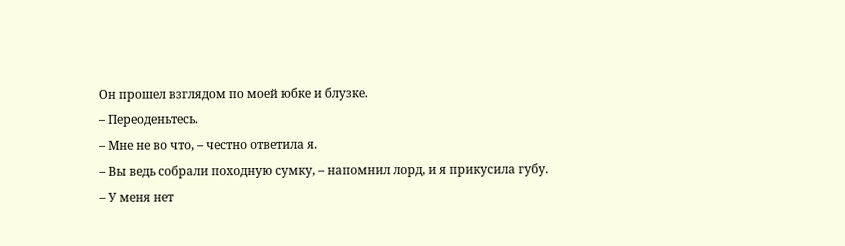Он прошел взглядом по моей юбке и блузке.
– Переоденьтесь.
– Мне не во что, – честно ответила я.
– Вы ведь собрали походную сумку, – напомнил лорд, и я прикусила губу.
– У меня нет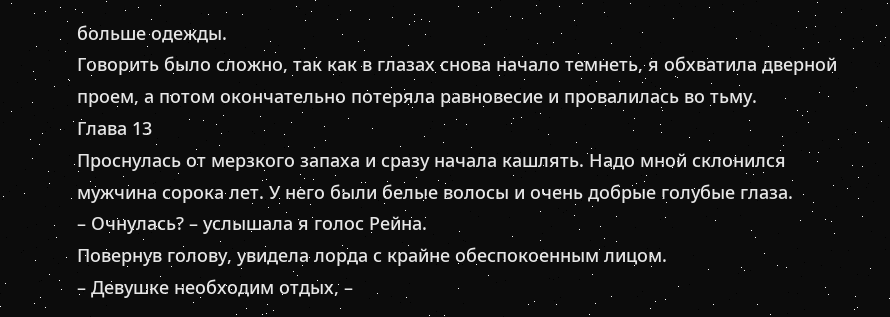больше одежды.
Говорить было сложно, так как в глазах снова начало темнеть, я обхватила дверной проем, а потом окончательно потеряла равновесие и провалилась во тьму.
Глава 13
Проснулась от мерзкого запаха и сразу начала кашлять. Надо мной склонился мужчина сорока лет. У него были белые волосы и очень добрые голубые глаза.
– Очнулась? – услышала я голос Рейна.
Повернув голову, увидела лорда с крайне обеспокоенным лицом.
– Девушке необходим отдых, –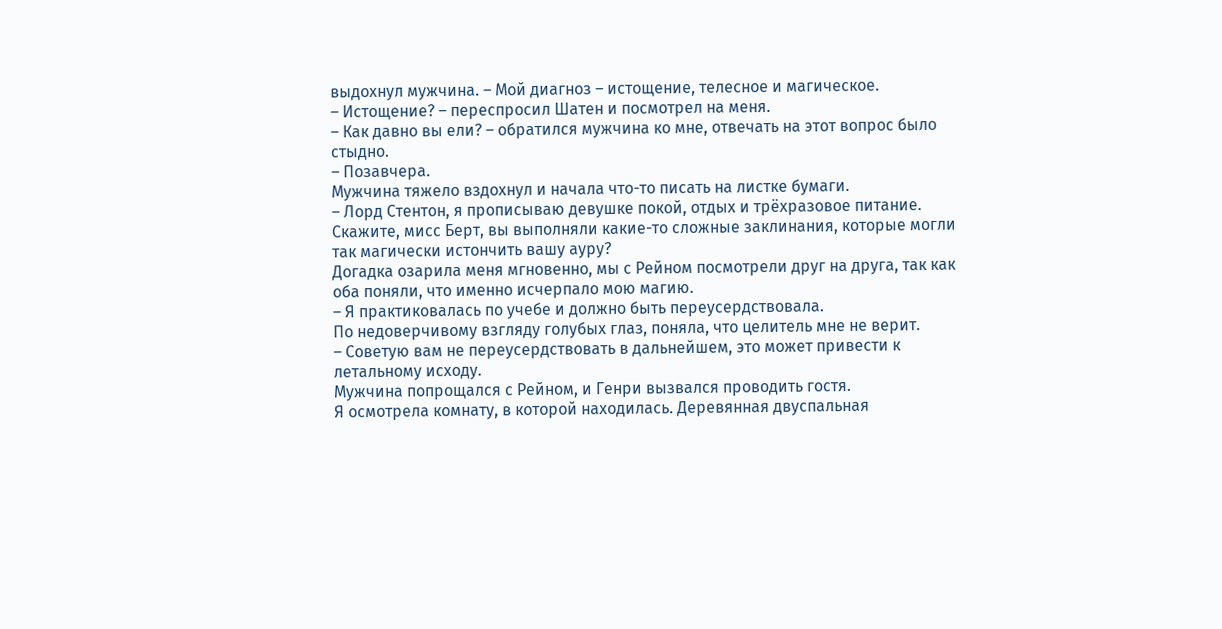выдохнул мужчина. – Мой диагноз – истощение, телесное и магическое.
– Истощение? – переспросил Шатен и посмотрел на меня.
– Как давно вы ели? – обратился мужчина ко мне, отвечать на этот вопрос было стыдно.
– Позавчера.
Мужчина тяжело вздохнул и начала что-то писать на листке бумаги.
– Лорд Стентон, я прописываю девушке покой, отдых и трёхразовое питание. Скажите, мисс Берт, вы выполняли какие-то сложные заклинания, которые могли так магически истончить вашу ауру?
Догадка озарила меня мгновенно, мы с Рейном посмотрели друг на друга, так как оба поняли, что именно исчерпало мою магию.
– Я практиковалась по учебе и должно быть переусердствовала.
По недоверчивому взгляду голубых глаз, поняла, что целитель мне не верит.
– Советую вам не переусердствовать в дальнейшем, это может привести к летальному исходу.
Мужчина попрощался с Рейном, и Генри вызвался проводить гостя.
Я осмотрела комнату, в которой находилась. Деревянная двуспальная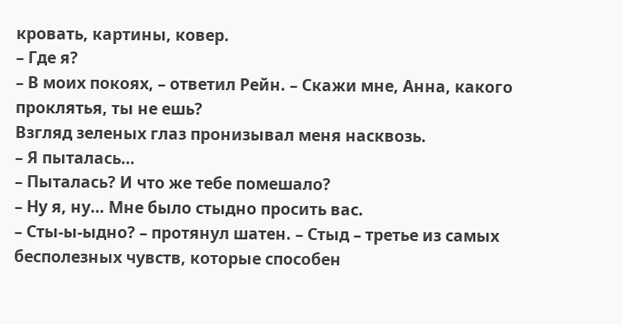кровать, картины, ковер.
– Где я?
– В моих покоях, – ответил Рейн. – Скажи мне, Анна, какого проклятья, ты не ешь?
Взгляд зеленых глаз пронизывал меня насквозь.
– Я пыталась…
– Пыталась? И что же тебе помешало?
– Ну я, ну… Мне было стыдно просить вас.
– Сты-ы-ыдно? – протянул шатен. – Стыд – третье из самых бесполезных чувств, которые способен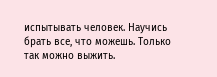испытывать человек. Научись брать все, что можешь. Только так можно выжить.